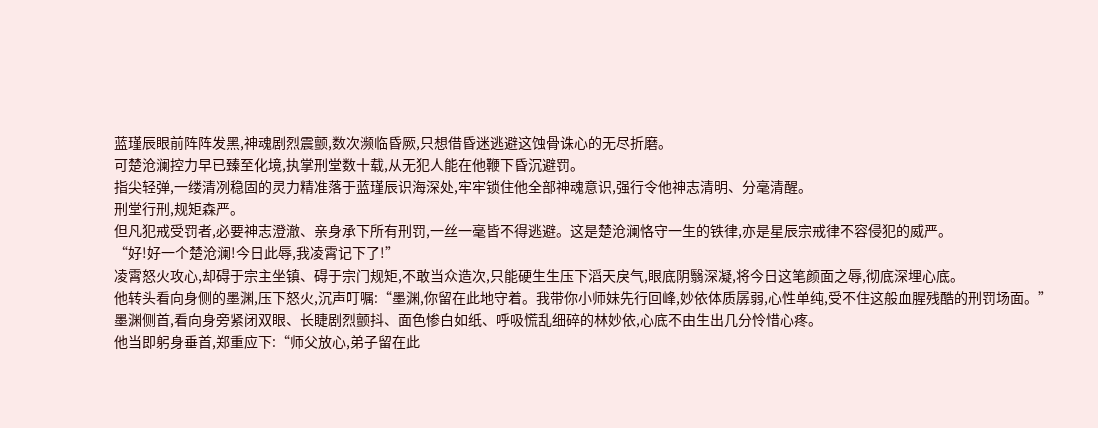蓝瑾辰眼前阵阵发黑,神魂剧烈震颤,数次濒临昏厥,只想借昏迷逃避这蚀骨诛心的无尽折磨。
可楚沧澜控力早已臻至化境,执掌刑堂数十载,从无犯人能在他鞭下昏沉避罚。
指尖轻弹,一缕清冽稳固的灵力精准落于蓝瑾辰识海深处,牢牢锁住他全部神魂意识,强行令他神志清明、分毫清醒。
刑堂行刑,规矩森严。
但凡犯戒受罚者,必要神志澄澈、亲身承下所有刑罚,一丝一毫皆不得逃避。这是楚沧澜恪守一生的铁律,亦是星辰宗戒律不容侵犯的威严。
“好!好一个楚沧澜!今日此辱,我凌霄记下了!”
凌霄怒火攻心,却碍于宗主坐镇、碍于宗门规矩,不敢当众造次,只能硬生生压下滔天戾气,眼底阴翳深凝,将今日这笔颜面之辱,彻底深埋心底。
他转头看向身侧的墨渊,压下怒火,沉声叮嘱:“墨渊,你留在此地守着。我带你小师妹先行回峰,妙依体质孱弱,心性单纯,受不住这般血腥残酷的刑罚场面。”
墨渊侧首,看向身旁紧闭双眼、长睫剧烈颤抖、面色惨白如纸、呼吸慌乱细碎的林妙依,心底不由生出几分怜惜心疼。
他当即躬身垂首,郑重应下:“师父放心,弟子留在此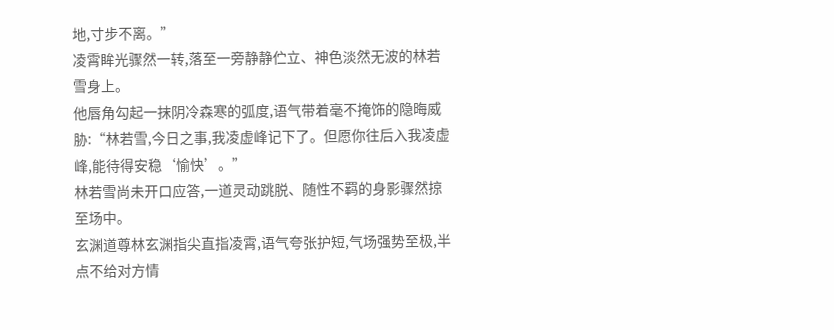地,寸步不离。”
凌霄眸光骤然一转,落至一旁静静伫立、神色淡然无波的林若雪身上。
他唇角勾起一抹阴冷森寒的弧度,语气带着毫不掩饰的隐晦威胁:“林若雪,今日之事,我凌虚峰记下了。但愿你往后入我凌虚峰,能待得安稳‘愉快’。”
林若雪尚未开口应答,一道灵动跳脱、随性不羁的身影骤然掠至场中。
玄渊道尊林玄渊指尖直指凌霄,语气夸张护短,气场强势至极,半点不给对方情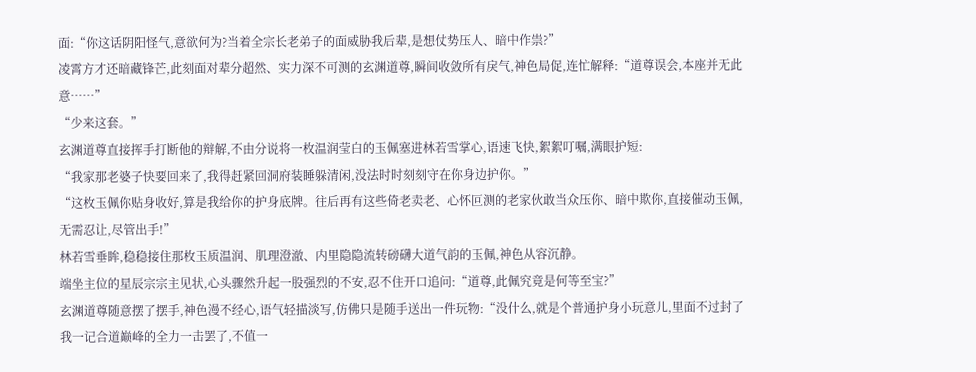面:“你这话阴阳怪气,意欲何为?当着全宗长老弟子的面威胁我后辈,是想仗势压人、暗中作祟?”
凌霄方才还暗藏锋芒,此刻面对辈分超然、实力深不可测的玄渊道尊,瞬间收敛所有戾气,神色局促,连忙解释:“道尊误会,本座并无此意……”
“少来这套。”
玄渊道尊直接挥手打断他的辩解,不由分说将一枚温润莹白的玉佩塞进林若雪掌心,语速飞快,絮絮叮嘱,满眼护短:
“我家那老婆子快要回来了,我得赶紧回洞府装睡躲清闲,没法时时刻刻守在你身边护你。”
“这枚玉佩你贴身收好,算是我给你的护身底牌。往后再有这些倚老卖老、心怀叵测的老家伙敢当众压你、暗中欺你,直接催动玉佩,无需忍让,尽管出手!”
林若雪垂眸,稳稳接住那枚玉质温润、肌理澄澈、内里隐隐流转磅礴大道气韵的玉佩,神色从容沉静。
端坐主位的星辰宗宗主见状,心头骤然升起一股强烈的不安,忍不住开口追问:“道尊,此佩究竟是何等至宝?”
玄渊道尊随意摆了摆手,神色漫不经心,语气轻描淡写,仿佛只是随手送出一件玩物:“没什么,就是个普通护身小玩意儿,里面不过封了我一记合道巅峰的全力一击罢了,不值一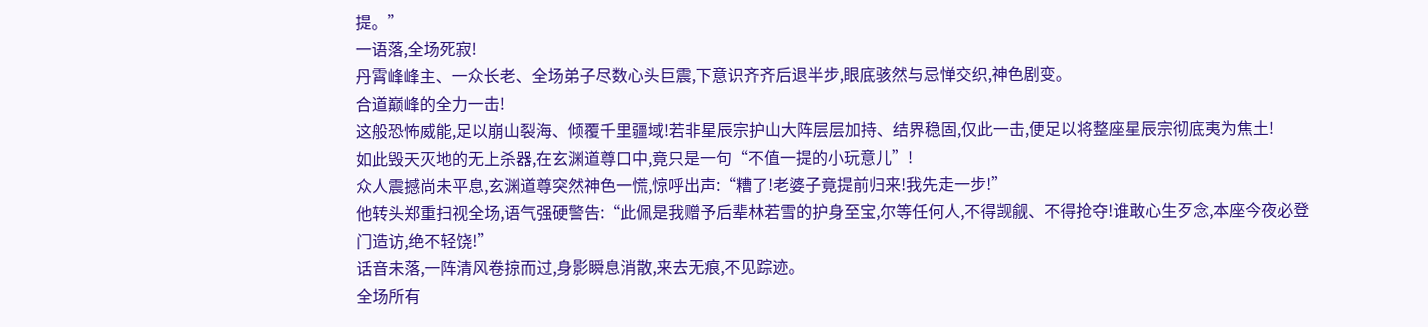提。”
一语落,全场死寂!
丹霄峰峰主、一众长老、全场弟子尽数心头巨震,下意识齐齐后退半步,眼底骇然与忌惮交织,神色剧变。
合道巅峰的全力一击!
这般恐怖威能,足以崩山裂海、倾覆千里疆域!若非星辰宗护山大阵层层加持、结界稳固,仅此一击,便足以将整座星辰宗彻底夷为焦土!
如此毁天灭地的无上杀器,在玄渊道尊口中,竟只是一句“不值一提的小玩意儿”!
众人震撼尚未平息,玄渊道尊突然神色一慌,惊呼出声:“糟了!老婆子竟提前归来!我先走一步!”
他转头郑重扫视全场,语气强硬警告:“此佩是我赠予后辈林若雪的护身至宝,尔等任何人,不得觊觎、不得抢夺!谁敢心生歹念,本座今夜必登门造访,绝不轻饶!”
话音未落,一阵清风卷掠而过,身影瞬息消散,来去无痕,不见踪迹。
全场所有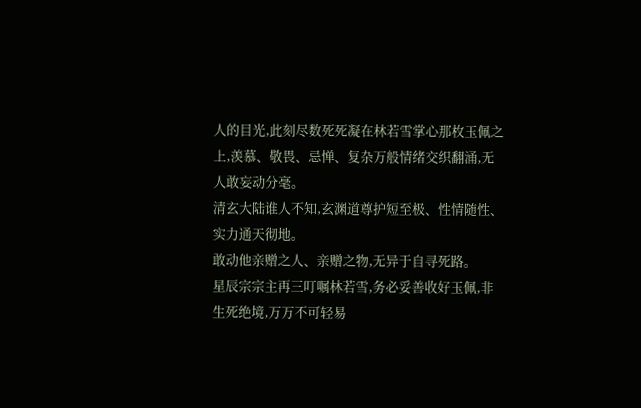人的目光,此刻尽数死死凝在林若雪掌心那枚玉佩之上,羡慕、敬畏、忌惮、复杂万般情绪交织翻涌,无人敢妄动分毫。
清玄大陆谁人不知,玄渊道尊护短至极、性情随性、实力通天彻地。
敢动他亲赠之人、亲赠之物,无异于自寻死路。
星辰宗宗主再三叮嘱林若雪,务必妥善收好玉佩,非生死绝境,万万不可轻易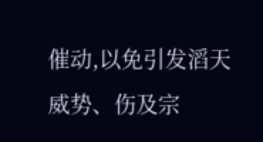催动,以免引发滔天威势、伤及宗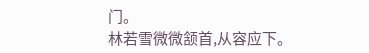门。
林若雪微微颔首,从容应下。